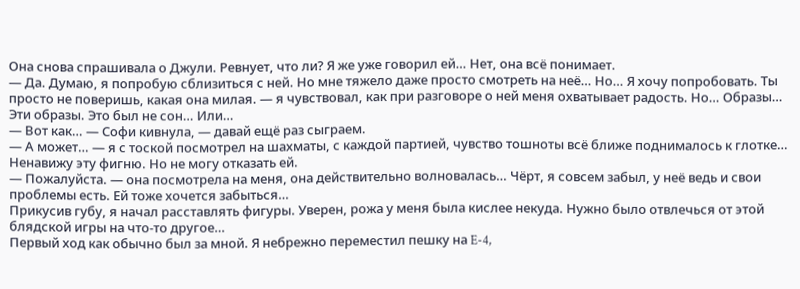Она снова спрашивала о Джули. Ревнует, что ли? Я же уже говорил ей… Нет, она всё понимает.
— Да. Думаю, я попробую сблизиться с ней. Но мне тяжело даже просто смотреть на неё… Но… Я хочу попробовать. Ты просто не поверишь, какая она милая. — я чувствовал, как при разговоре о ней меня охватывает радость. Но… Образы… Эти образы. Это был не сон… Или…
— Вот как… — Софи кивнула, — давай ещё раз сыграем.
— А может… — я с тоской посмотрел на шахматы, с каждой партией, чувство тошноты всё ближе поднималось к глотке… Ненавижу эту фигню. Но не могу отказать ей.
— Пожалуйста. — она посмотрела на меня, она действительно волновалась… Чёрт, я совсем забыл, у неё ведь и свои проблемы есть. Ей тоже хочется забыться…
Прикусив губу, я начал расставлять фигуры. Уверен, рожа у меня была кислее некуда. Нужно было отвлечься от этой блядской игры на что-то другое…
Первый ход как обычно был за мной. Я небрежно переместил пешку на E-4,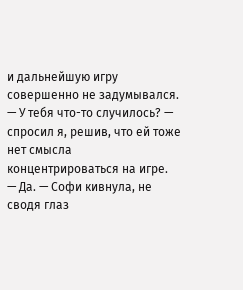и дальнейшую игру совершенно не задумывался.
— У тебя что-то случилось? — спросил я, решив, что ей тоже нет смысла концентрироваться на игре.
— Да. — Софи кивнула, не сводя глаз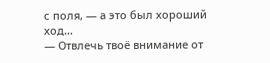с поля, — а это был хороший ход…
— Отвлечь твоё внимание от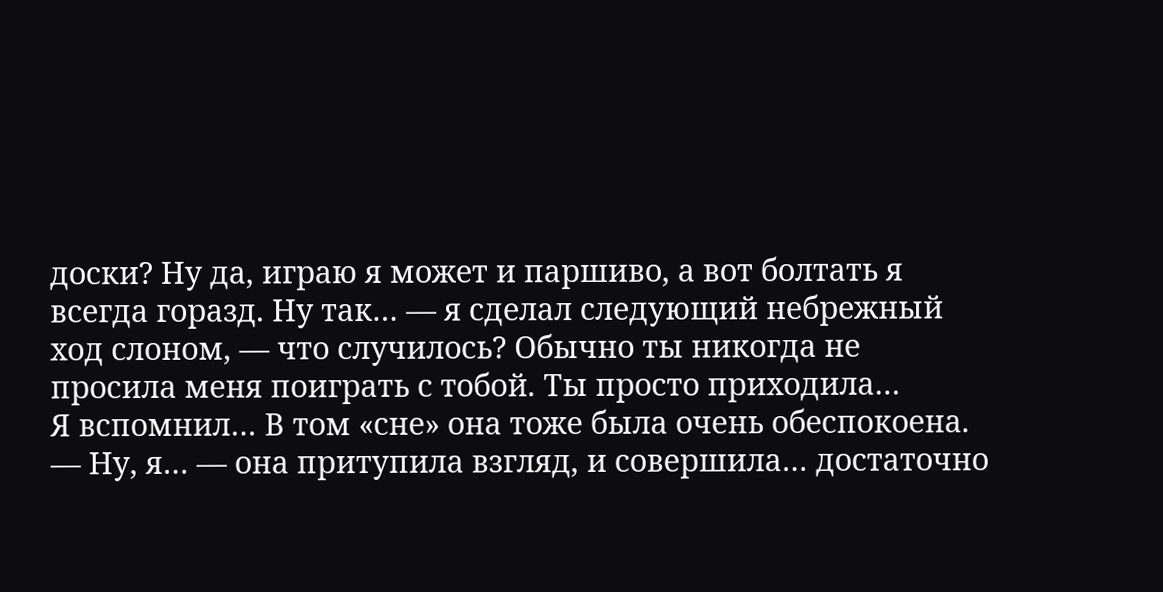доски? Ну да, играю я может и паршиво, а вот болтать я всегда горазд. Ну так… — я сделал следующий небрежный ход слоном, — что случилось? Обычно ты никогда не просила меня поиграть с тобой. Ты просто приходила…
Я вспомнил… В том «сне» она тоже была очень обеспокоена.
— Ну, я… — она притупила взгляд, и совершила… достаточно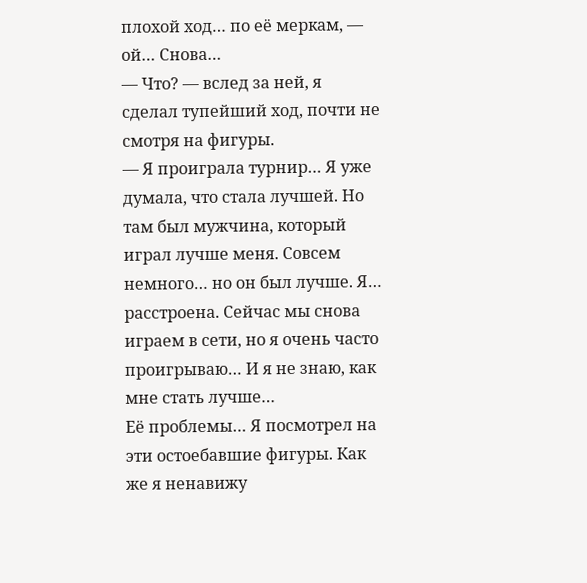плохой ход… по её меркам, — ой… Снова…
— Что? — вслед за ней, я сделал тупейший ход, почти не смотря на фигуры.
— Я проиграла турнир… Я уже думала, что стала лучшей. Но там был мужчина, который играл лучше меня. Совсем немного… но он был лучше. Я… расстроена. Сейчас мы снова играем в сети, но я очень часто проигрываю… И я не знаю, как мне стать лучше…
Её проблемы… Я посмотрел на эти остоебавшие фигуры. Как же я ненавижу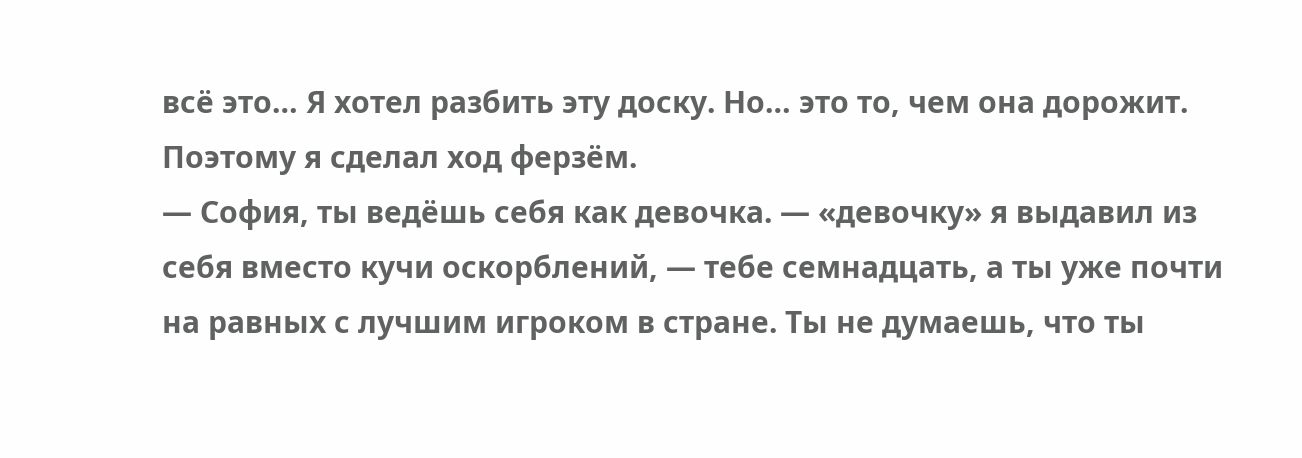всё это… Я хотел разбить эту доску. Но… это то, чем она дорожит. Поэтому я сделал ход ферзём.
— София, ты ведёшь себя как девочка. — «девочку» я выдавил из себя вместо кучи оскорблений, — тебе семнадцать, а ты уже почти на равных с лучшим игроком в стране. Ты не думаешь, что ты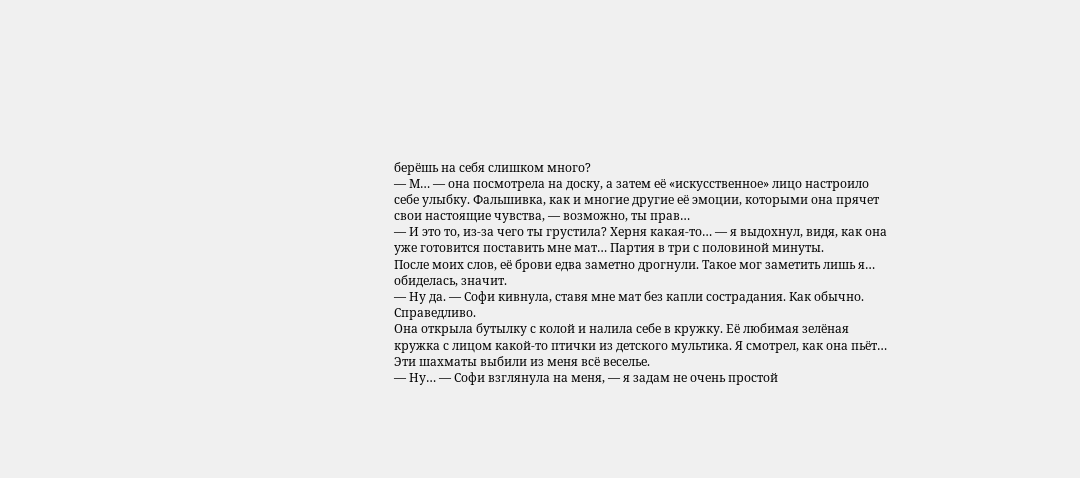берёшь на себя слишком много?
— М… — она посмотрела на доску, а затем её «искусственное» лицо настроило себе улыбку. Фальшивка, как и многие другие её эмоции, которыми она прячет свои настоящие чувства, — возможно, ты прав…
— И это то, из-за чего ты грустила? Херня какая-то… — я выдохнул, видя, как она уже готовится поставить мне мат… Партия в три с половиной минуты.
После моих слов, её брови едва заметно дрогнули. Такое мог заметить лишь я… обиделась, значит.
— Ну да. — Софи кивнула, ставя мне мат без капли сострадания. Как обычно. Справедливо.
Она открыла бутылку с колой и налила себе в кружку. Её любимая зелёная кружка с лицом какой-то птички из детского мультика. Я смотрел, как она пьёт… Эти шахматы выбили из меня всё веселье.
— Ну… — Софи взглянула на меня, — я задам не очень простой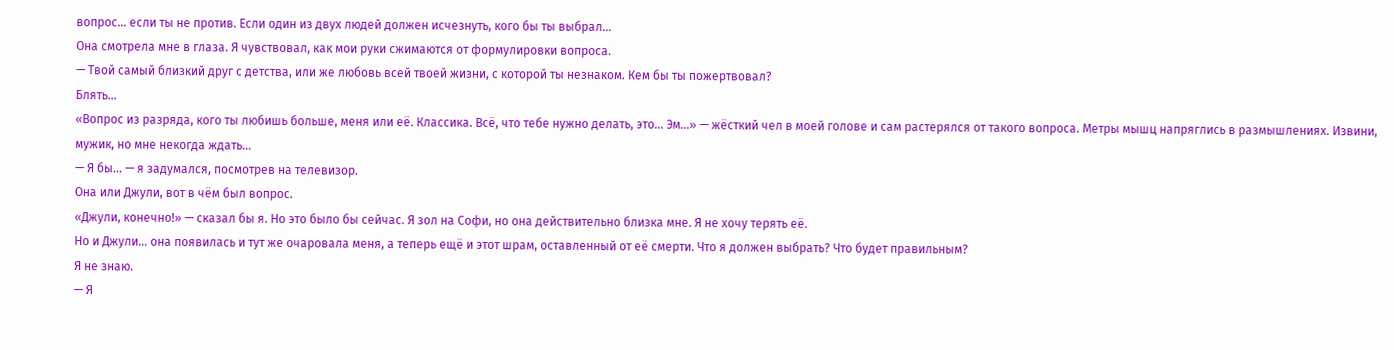вопрос… если ты не против. Если один из двух людей должен исчезнуть, кого бы ты выбрал…
Она смотрела мне в глаза. Я чувствовал, как мои руки сжимаются от формулировки вопроса.
— Твой самый близкий друг с детства, или же любовь всей твоей жизни, с которой ты незнаком. Кем бы ты пожертвовал?
Блять…
«Вопрос из разряда, кого ты любишь больше, меня или её. Классика. Всё, что тебе нужно делать, это… Эм…» — жёсткий чел в моей голове и сам растерялся от такого вопроса. Метры мышц напряглись в размышлениях. Извини, мужик, но мне некогда ждать…
— Я бы… — я задумался, посмотрев на телевизор.
Она или Джули, вот в чём был вопрос.
«Джули, конечно!» — сказал бы я. Но это было бы сейчас. Я зол на Софи, но она действительно близка мне. Я не хочу терять её.
Но и Джули… она появилась и тут же очаровала меня, а теперь ещё и этот шрам, оставленный от её смерти. Что я должен выбрать? Что будет правильным?
Я не знаю.
— Я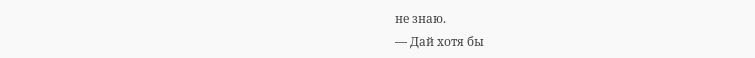не знаю.
— Дай хотя бы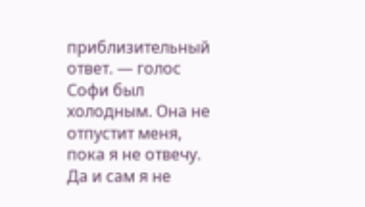приблизительный ответ. — голос Софи был холодным. Она не отпустит меня, пока я не отвечу. Да и сам я не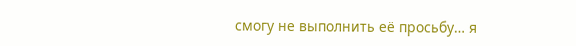смогу не выполнить её просьбу… я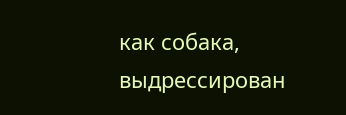как собака, выдрессирован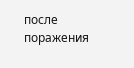после поражения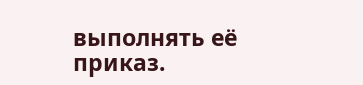выполнять её приказ.